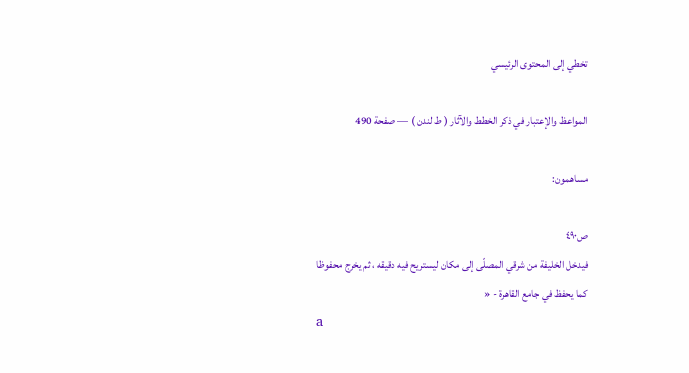تخطي إلى المحتوى الرئيسي

المواعظ والإعتبار في ذكر الخطط والآثار ( ط لندن ) — صفحة 490

مساهمون:

ص٤٩٠
فيدخل الخليفة من شرقي المصلّى إلى مكان ليستريح فيه دقيقه ، ثم يخرج محفوظا كما يحفظ في جامع القاهرة - «
a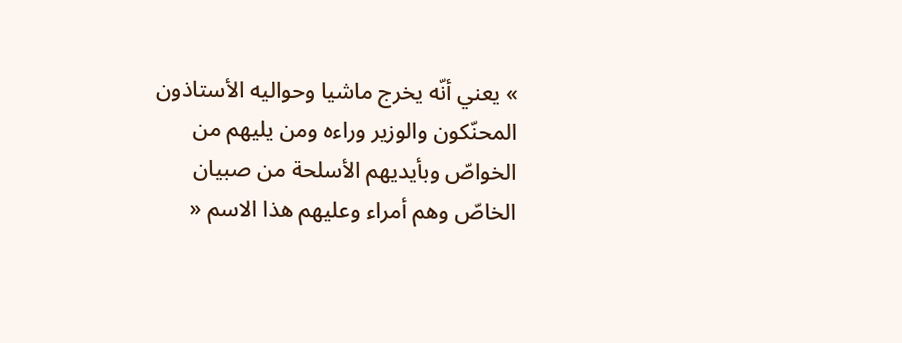» يعني أنّه يخرج ماشيا وحواليه الأستاذون المحنّكون والوزير وراءه ومن يليهم من الخواصّ وبأيديهم الأسلحة من صبيان الخاصّ وهم أمراء وعليهم هذا الاسم «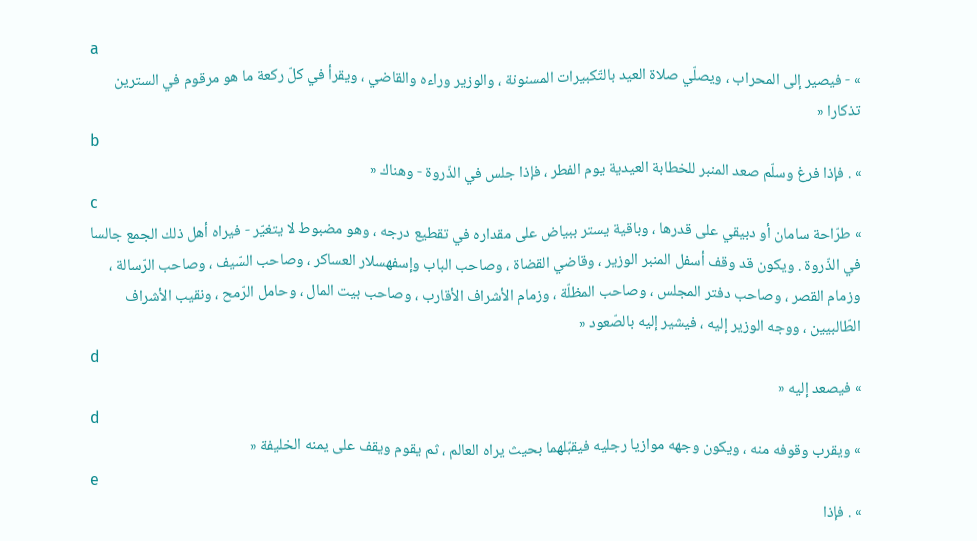a
» - فيصير إلى المحراب ، ويصلّي صلاة العيد بالتّكبيرات المسنونة ، والوزير وراءه والقاضي ، ويقرأ في كلّ ركعة ما هو مرقوم في السترين تذكارا «
b
» . فإذا فرغ وسلّم صعد المنبر للخطابة العيدية يوم الفطر ، فإذا جلس في الذّروة - وهناك «
c
» طرّاحة سامان أو دبيقي على قدرها ، وباقية يستر ببياض على مقداره في تقطيع درجه ، وهو مضبوط لا يتغيّر - فيراه أهل ذلك الجمع جالسا في الذّروة . ويكون قد وقف أسفل المنبر الوزير ، وقاضي القضاة ، وصاحب الباب وإسفهسلار العساكر ، وصاحب السّيف ، وصاحب الرّسالة ، وزمام القصر ، وصاحب دفتر المجلس ، وصاحب المظلّة ، وزمام الأشراف الأقارب ، وصاحب بيت المال ، وحامل الرّمح ، ونقيب الأشراف الطّالبيين ، ووجه الوزير إليه ، فيشير إليه بالصّعود «
d
» فيصعد إليه «
d
» ويقرب وقوفه منه ، ويكون وجهه موازيا رجليه فيقبّلهما بحيث يراه العالم ، ثم يقوم ويقف على يمنه الخليفة «
e
» . فإذا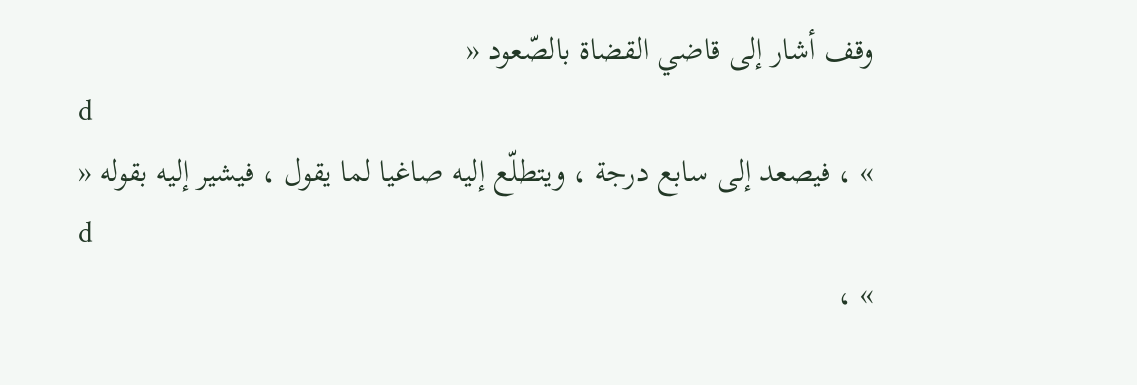وقف أشار إلى قاضي القضاة بالصّعود «
d
» ، فيصعد إلى سابع درجة ، ويتطلّع إليه صاغيا لما يقول ، فيشير إليه بقوله «
d
» ،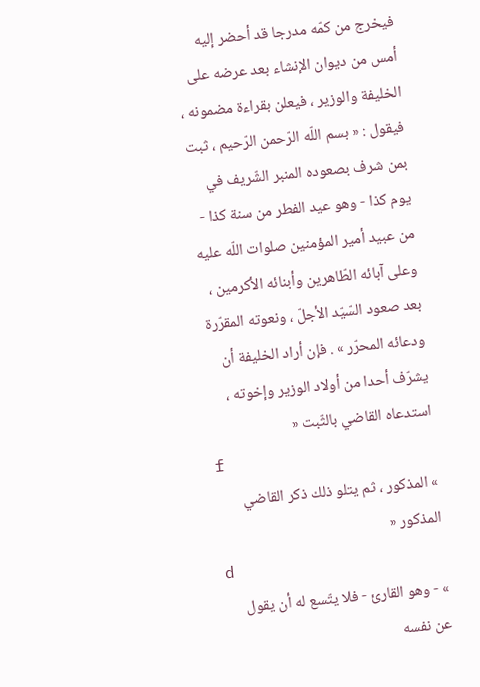فيخرج من كمّه مدرجا قد أحضر إليه أمس من ديوان الإنشاء بعد عرضه على الخليفة والوزير ، فيعلن بقراءة مضمونه ، فيقول : « بسم اللّه الرّحمن الرّحيم ، ثبت بمن شرف بصعوده المنبر الشّريف في يوم كذا - وهو عيد الفطر من سنة كذا - من عبيد أمير المؤمنين صلوات اللّه عليه وعلى آبائه الطّاهرين وأبنائه الأكرمين ، بعد صعود السّيّد الأجلّ ، ونعوته المقرّرة ودعائه المحرّر » . فإن أراد الخليفة أن يشرّف أحدا من أولاد الوزير وإخوته ، استدعاه القاضي بالثّبت «
f
» المذكور ، ثم يتلو ذلك ذكر القاضي المذكور «
d
» - وهو القارئ - فلا يتّسع له أن يقول عن نفسه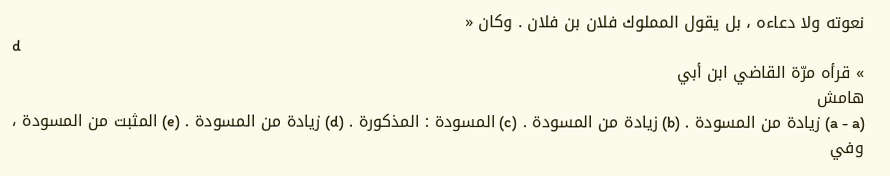نعوته ولا دعاءه ، بل يقول المملوك فلان بن فلان . وكان «
d
» قرأه مرّة القاضي ابن أبي
هامش
(a - a) زيادة من المسودة . (b) زيادة من المسودة . (c) المسودة : المذكورة . (d) زيادة من المسودة . (e) المثبت من المسودة ، وفي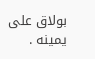بولاق على يمينه .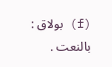(f) بولاق : بالنعت .